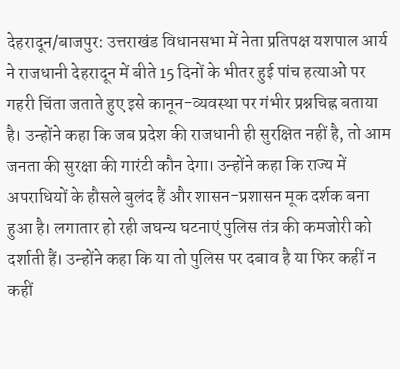देहरादून/बाजपुर: उत्तराखंड विधानसभा में नेता प्रतिपक्ष यशपाल आर्य ने राजधानी देहरादून में बीते 15 दिनों के भीतर हुई पांच हत्याओं पर गहरी चिंता जताते हुए इसे कानून-व्यवस्था पर गंभीर प्रश्नचिह्न बताया है। उन्होंने कहा कि जब प्रदेश की राजधानी ही सुरक्षित नहीं है, तो आम जनता की सुरक्षा की गारंटी कौन देगा। उन्होंने कहा कि राज्य में अपराधियों के हौसले बुलंद हैं और शासन-प्रशासन मूक दर्शक बना हुआ है। लगातार हो रही जघन्य घटनाएं पुलिस तंत्र की कमजोरी को दर्शाती हैं। उन्होंने कहा कि या तो पुलिस पर दबाव है या फिर कहीं न कहीं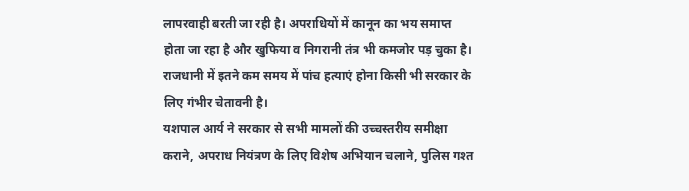लापरवाही बरती जा रही है। अपराधियों में कानून का भय समाप्त होता जा रहा है और खुफिया व निगरानी तंत्र भी कमजोर पड़ चुका है। राजधानी में इतने कम समय में पांच हत्याएं होना किसी भी सरकार के लिए गंभीर चेतावनी है।
यशपाल आर्य ने सरकार से सभी मामलों की उच्चस्तरीय समीक्षा कराने, अपराध नियंत्रण के लिए विशेष अभियान चलाने, पुलिस गश्त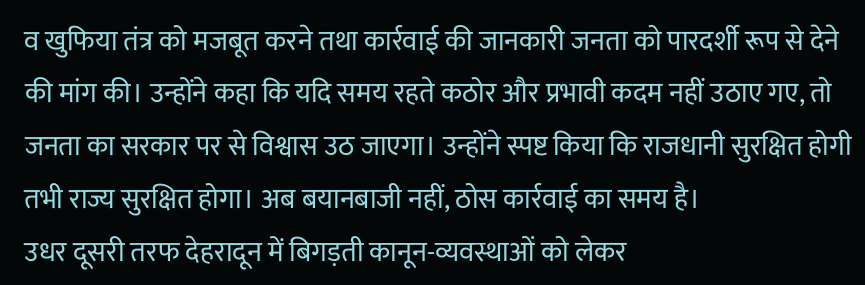व खुफिया तंत्र को मजबूत करने तथा कार्रवाई की जानकारी जनता को पारदर्शी रूप से देने की मांग की। उन्होंने कहा कि यदि समय रहते कठोर और प्रभावी कदम नहीं उठाए गए, तो जनता का सरकार पर से विश्वास उठ जाएगा। उन्होंने स्पष्ट किया कि राजधानी सुरक्षित होगी तभी राज्य सुरक्षित होगा। अब बयानबाजी नहीं, ठोस कार्रवाई का समय है।
उधर दूसरी तरफ देहरादून में बिगड़ती कानून-व्यवस्थाओं को लेकर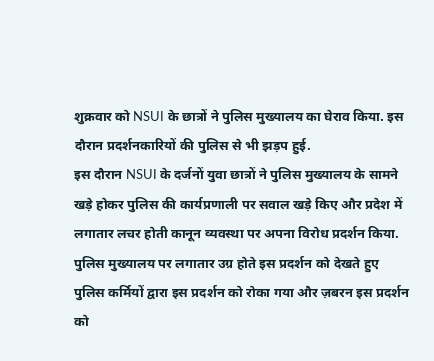शुक्रवार को NSUI के छात्रों ने पुलिस मुख्यालय का घेराव किया. इस दौरान प्रदर्शनकारियों की पुलिस से भी झड़प हुई.
इस दौरान NSUI के दर्जनों युवा छात्रों ने पुलिस मुख्यालय के सामने खड़े होकर पुलिस की कार्यप्रणाली पर सवाल खड़े किए और प्रदेश में लगातार लचर होती कानून व्यवस्था पर अपना विरोध प्रदर्शन किया. पुलिस मुख्यालय पर लगातार उग्र होते इस प्रदर्शन को देखते हुए पुलिस कर्मियों द्वारा इस प्रदर्शन को रोका गया और ज़बरन इस प्रदर्शन को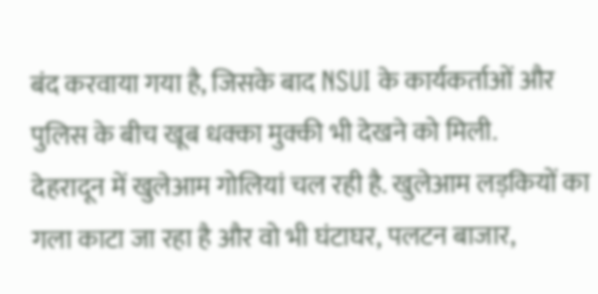बंद करवाया गया है, जिसके बाद NSUI के कार्यकर्ताओं और पुलिस के बीच खूब धक्का मुक्की भी देखने को मिली.
देहरादून में खुलेआम गोलियां चल रही है. खुलेआम लड़कियों का गला काटा जा रहा है और वो भी घंटाघर, पलटन बाजार,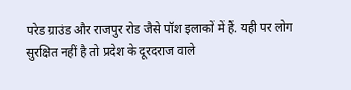परेड ग्राउंड और राजपुर रोड जैसे पॉश इलाकों में हैं. यही पर लोग सुरक्षित नहीं है तो प्रदेश के दूरदराज वाले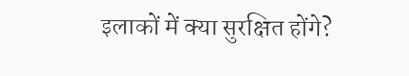इलाकों में क्या सुरक्षित होंगे?